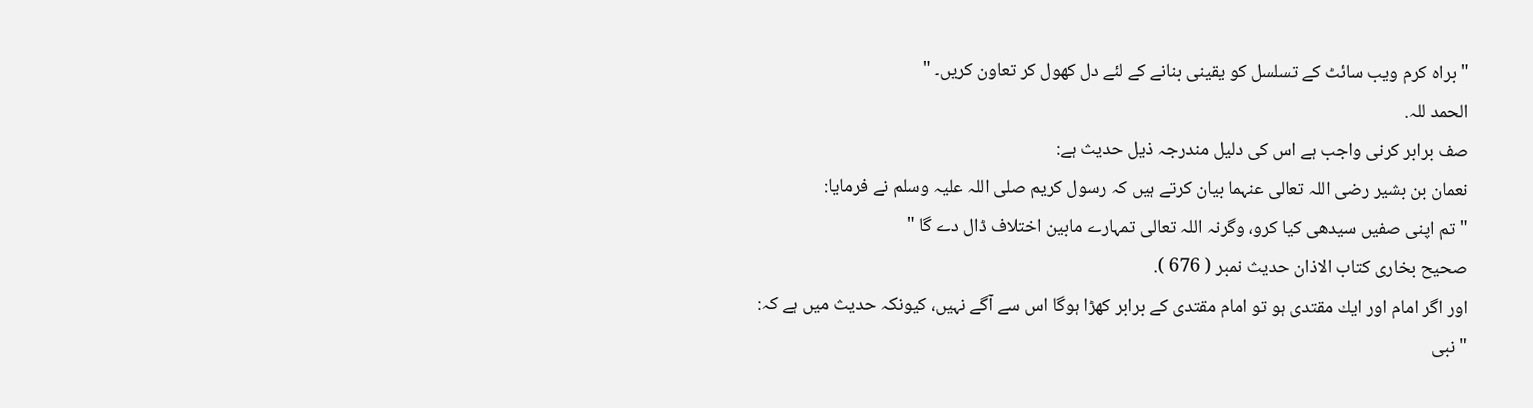"براہ کرم ویب سائٹ کے تسلسل کو یقینی بنانے کے لئے دل کھول کر تعاون کریں۔ "
الحمد للہ.
صف برابر كرنى واجب ہے اس كى دليل مندرجہ ذيل حديث ہے:
نعمان بن بشير رضى اللہ تعالى عنہما بيان كرتے ہيں كہ رسول كريم صلى اللہ عليہ وسلم نے فرمايا:
" تم اپنى صفيں سيدھى كيا كرو، وگرنہ اللہ تعالى تمہارے مابين اختلاف ڈال دے گا "
صحيح بخارى كتاب الاذان حديث نمبر ( 676 ).
اور اگر امام اور ايك مقتدى ہو تو امام مقتدى كے برابر كھڑا ہوگا اس سے آگے نہيں، كيونكہ حديث ميں ہے كہ:
" نبى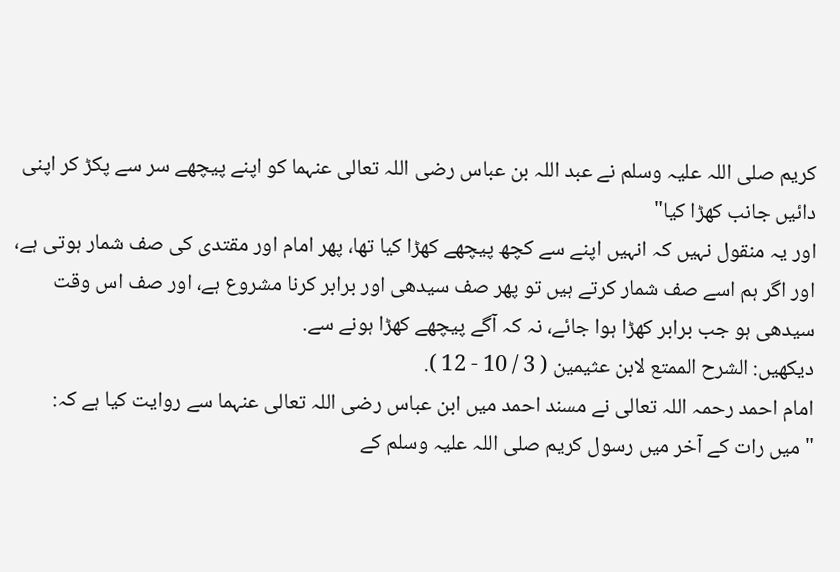كريم صلى اللہ عليہ وسلم نے عبد اللہ بن عباس رضى اللہ تعالى عنہما كو اپنے پيچھے سر سے پكڑ كر اپنى دائيں جانب كھڑا كيا"
اور يہ منقول نہيں كہ انہيں اپنے سے كچھ پيچھے كھڑا كيا تھا، پھر امام اور مقتدى كى صف شمار ہوتى ہے، اور اگر ہم اسے صف شمار كرتے ہيں تو پھر صف سيدھى اور برابر كرنا مشروع ہے، اور صف اس وقت سيدھى ہو جب برابر كھڑا ہوا جائے، نہ كہ آگے پيچھے كھڑا ہونے سے.
ديكھيں: الشرح الممتع لابن عثيمين ( 3 / 10 - 12 ).
امام احمد رحمہ اللہ تعالى نے مسند احمد ميں ابن عباس رضى اللہ تعالى عنہما سے روايت كيا ہے كہ:
" ميں رات كے آخر ميں رسول كريم صلى اللہ عليہ وسلم كے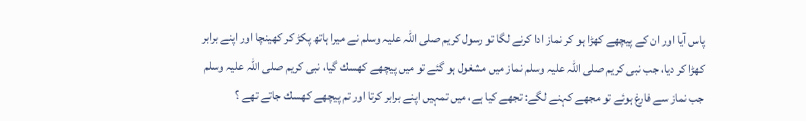پاس آيا اور ان كے پيچھے كھڑا ہو كر نماز ادا كرنے لگا تو رسول كريم صلى اللہ عليہ وسلم نے ميرا ہاتھ پكڑ كر كھينچا اور اپنے برابر كھڑا كر ديا، جب نبى كريم صلى اللہ عليہ وسلم نماز ميں مشغول ہو گئے تو ميں پيچھے كھسك گيا، نبى كريم صلى اللہ عليہ وسلم جب نماز سے فارغ ہوئے تو مجھے كہنے لگے: تجھے كيا ہے، ميں تمہيں اپنے برابر كرتا اور تم پيچھے كھسك جاتے تھے ؟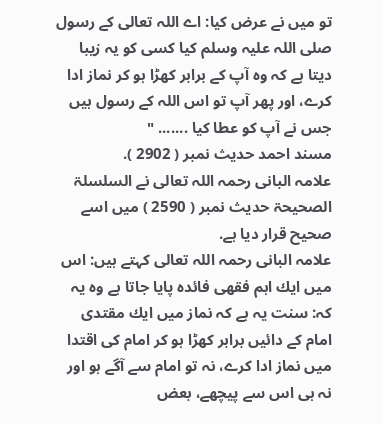تو ميں نے عرض كيا: اے اللہ تعالى كے رسول صلى اللہ عليہ وسلم كيا كسى كو يہ زيبا ديتا ہے كہ وہ آپ كے برابر كھڑا ہو كر نماز ادا كرے، اور پھر آپ تو اس اللہ كے رسول ہيں جس نے آپ كو عطا كيا ....... "
مسند احمد حديث نمبر ( 2902 ).
علامہ البانى رحمہ اللہ تعالى نے السلسلۃ الصحيحۃ حديث نمبر ( 2590 ) ميں اسے صحيح قرار ديا ہے.
علامہ البانى رحمہ اللہ تعالى كہتے ہيں: اس ميں ايك اہم فقھى فائدہ پايا جاتا ہے وہ يہ كہ: سنت يہ ہے كہ نماز ميں ايك مقتدى امام كے دائيں برابر كھڑا ہو كر امام كى اقتدا ميں نماز ادا كرے، نہ تو امام سے آگے ہو اور نہ ہى اس سے پيچھے، بعض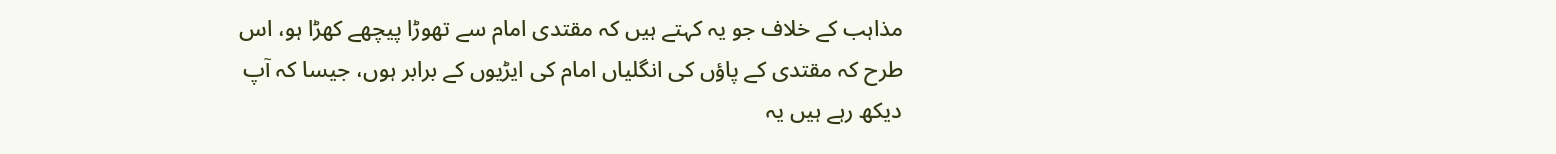مذاہب كے خلاف جو يہ كہتے ہيں كہ مقتدى امام سے تھوڑا پيچھے كھڑا ہو، اس طرح كہ مقتدى كے پاؤں كى انگلياں امام كى ايڑيوں كے برابر ہوں، جيسا كہ آپ ديكھ رہے ہيں يہ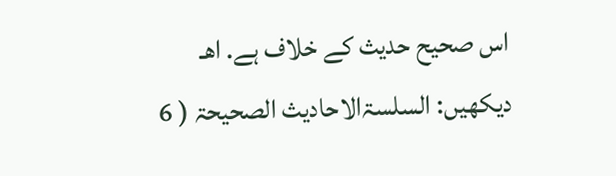اس صحيح حديث كے خلاف ہے. اھـ
ديكھيں: السلسۃالاحاديث الصحيحۃ ( 6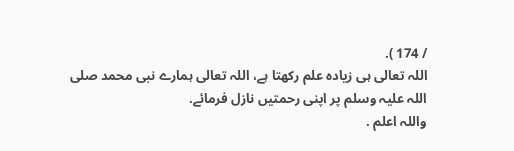/ 174 ).
اللہ تعالى ہى زيادہ علم ركھتا ہے، اللہ تعالى ہمارے نبى محمد صلى اللہ عليہ وسلم پر اپنى رحمتيں نازل فرمائے.
واللہ اعلم .